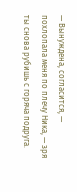— Вынуждена, согласится, — похлопала меня по плечу Ника, — зря ты снова рубишь с горяча подруга.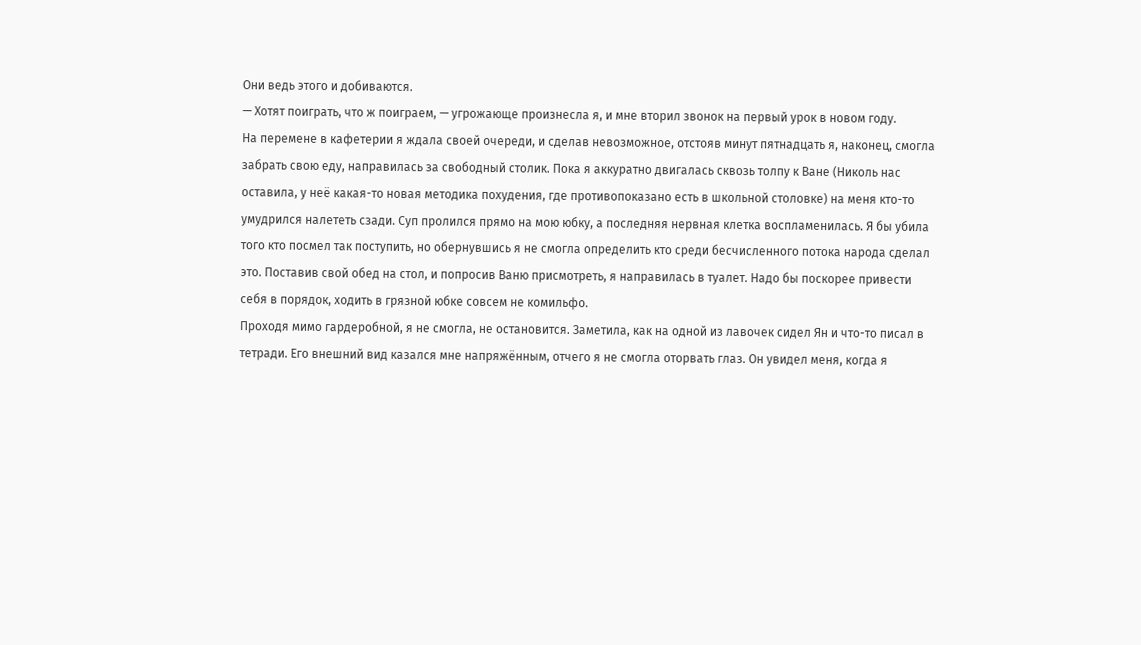Они ведь этого и добиваются.
— Хотят поиграть, что ж поиграем, — угрожающе произнесла я, и мне вторил звонок на первый урок в новом году.
На перемене в кафетерии я ждала своей очереди, и сделав невозможное, отстояв минут пятнадцать я, наконец, смогла забрать свою еду, направилась за свободный столик. Пока я аккуратно двигалась сквозь толпу к Ване (Николь нас оставила, у неё какая-то новая методика похудения, где противопоказано есть в школьной столовке) на меня кто-то умудрился налететь сзади. Суп пролился прямо на мою юбку, а последняя нервная клетка воспламенилась. Я бы убила того кто посмел так поступить, но обернувшись я не смогла определить кто среди бесчисленного потока народа сделал это. Поставив свой обед на стол, и попросив Ваню присмотреть, я направилась в туалет. Надо бы поскорее привести себя в порядок, ходить в грязной юбке совсем не комильфо.
Проходя мимо гардеробной, я не смогла, не остановится. Заметила, как на одной из лавочек сидел Ян и что-то писал в тетради. Его внешний вид казался мне напряжённым, отчего я не смогла оторвать глаз. Он увидел меня, когда я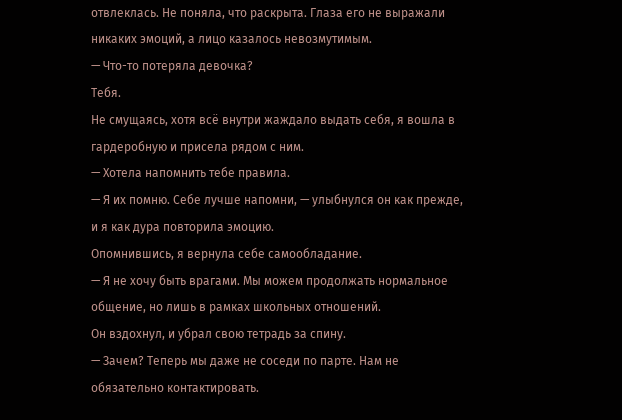отвлеклась. Не поняла, что раскрыта. Глаза его не выражали никаких эмоций, а лицо казалось невозмутимым.
— Что-то потеряла девочка?
Тебя.
Не смущаясь, хотя всё внутри жаждало выдать себя, я вошла в гардеробную и присела рядом с ним.
— Хотела напомнить тебе правила.
— Я их помню. Себе лучше напомни, — улыбнулся он как прежде, и я как дура повторила эмоцию.
Опомнившись, я вернула себе самообладание.
— Я не хочу быть врагами. Мы можем продолжать нормальное общение, но лишь в рамках школьных отношений.
Он вздохнул, и убрал свою тетрадь за спину.
— Зачем? Теперь мы даже не соседи по парте. Нам не обязательно контактировать.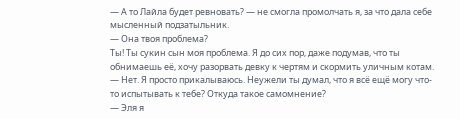— А то Лайла будет ревновать? — не смогла промолчать я, за что дала себе мысленный подзатыльник.
— Она твоя проблема?
Ты! Ты сукин сын моя проблема. Я до сих пор, даже подумав, что ты обнимаешь её, хочу разорвать девку к чертям и скормить уличным котам.
— Нет. Я просто прикалываюсь. Неужели ты думал, что я всё ещё могу что-то испытывать к тебе? Откуда такое самомнение?
— Эля я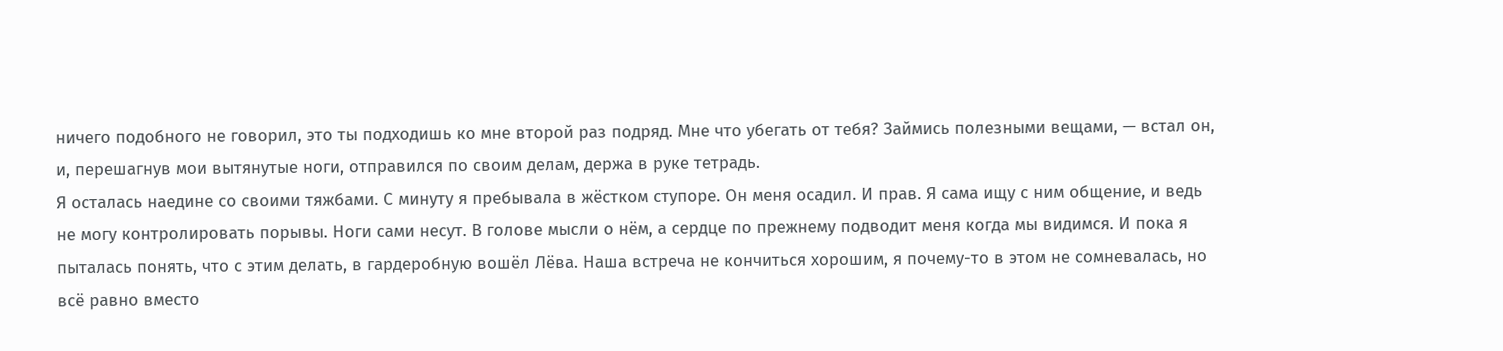ничего подобного не говорил, это ты подходишь ко мне второй раз подряд. Мне что убегать от тебя? Займись полезными вещами, — встал он, и, перешагнув мои вытянутые ноги, отправился по своим делам, держа в руке тетрадь.
Я осталась наедине со своими тяжбами. С минуту я пребывала в жёстком ступоре. Он меня осадил. И прав. Я сама ищу с ним общение, и ведь не могу контролировать порывы. Ноги сами несут. В голове мысли о нём, а сердце по прежнему подводит меня когда мы видимся. И пока я пыталась понять, что с этим делать, в гардеробную вошёл Лёва. Наша встреча не кончиться хорошим, я почему-то в этом не сомневалась, но всё равно вместо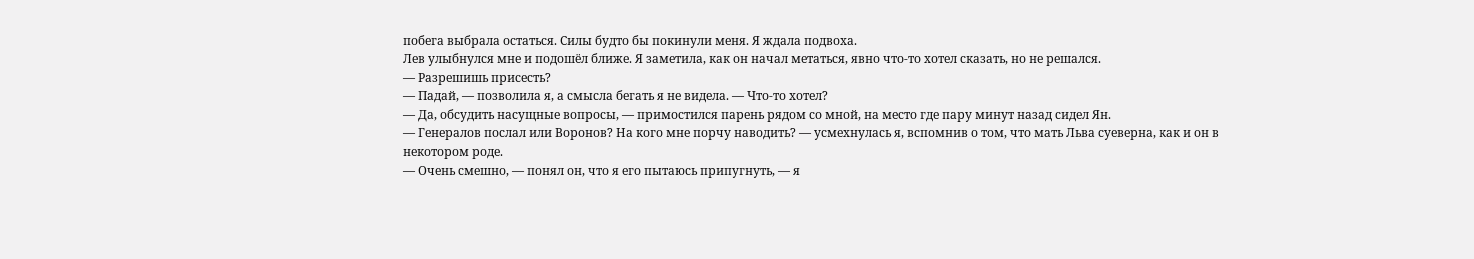побега выбрала остаться. Силы будто бы покинули меня. Я ждала подвоха.
Лев улыбнулся мне и подошёл ближе. Я заметила, как он начал метаться, явно что-то хотел сказать, но не решался.
— Разрешишь присесть?
— Падай, — позволила я, а смысла бегать я не видела. — Что-то хотел?
— Да, обсудить насущные вопросы, — примостился парень рядом со мной, на место где пару минут назад сидел Ян.
— Генералов послал или Воронов? На кого мне порчу наводить? — усмехнулась я, вспомнив о том, что мать Льва суеверна, как и он в некотором роде.
— Очень смешно, — понял он, что я его пытаюсь припугнуть, — я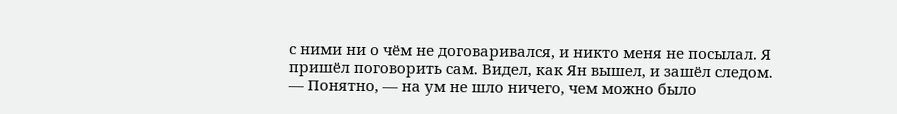с ними ни о чём не договаривался, и никто меня не посылал. Я пришёл поговорить сам. Видел, как Ян вышел, и зашёл следом.
— Понятно, — на ум не шло ничего, чем можно было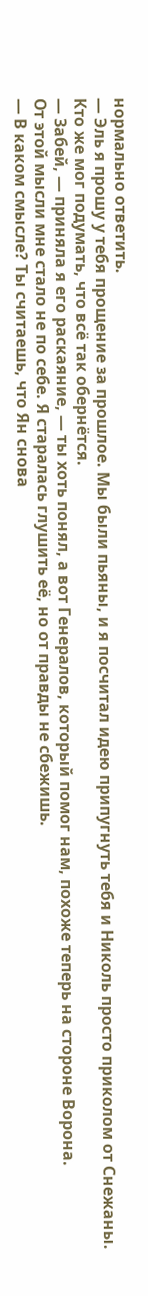нормально ответить.
— Эль я прошу у тебя прощение за прошлое. Мы были пьяны, и я посчитал идею припугнуть тебя и Николь просто приколом от Снежаны. Кто же мог подумать, что всё так обернётся.
— Забей, — приняла я его раскаяние, — ты хоть понял, а вот Генералов, который помог нам, похоже теперь на стороне Ворона.
От этой мысли мне стало не по себе. Я старалась глушить её, но от правды не сбежишь.
— В каком смысле? Ты считаешь, что Ян снова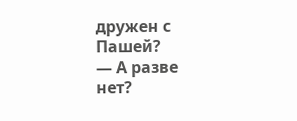дружен с Пашей?
— А разве нет?